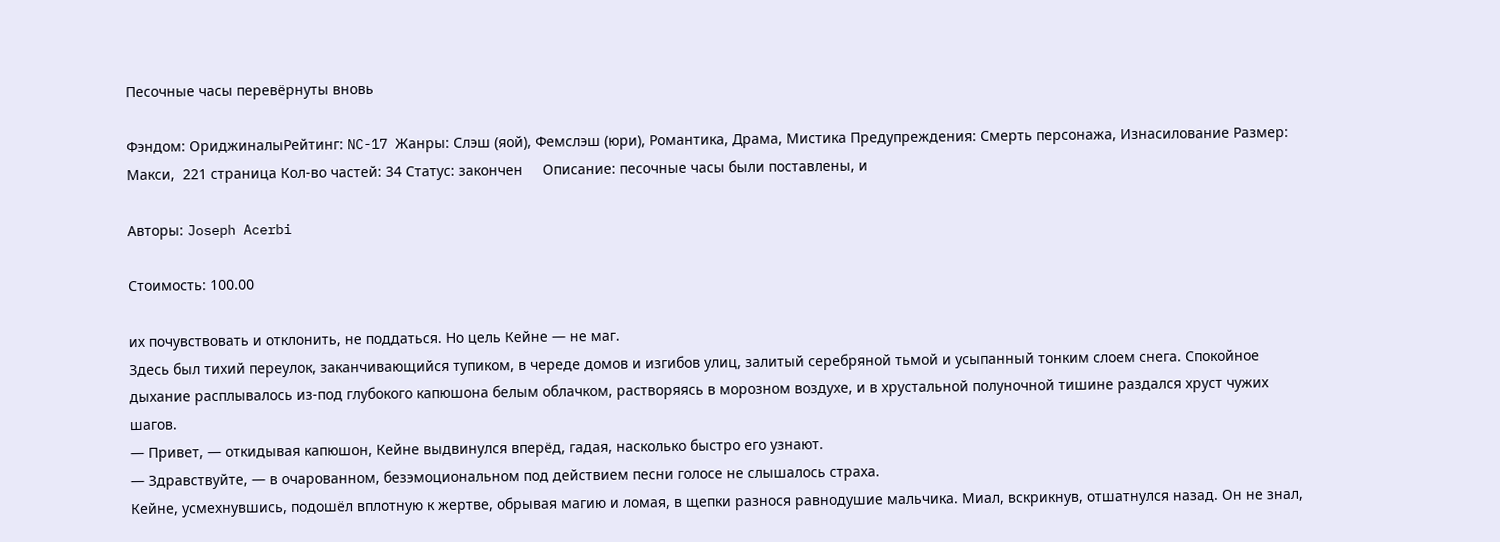Песочные часы перевёрнуты вновь

Фэндом: ОриджиналыРейтинг: NC-17 Жанры: Слэш (яой), Фемслэш (юри), Романтика, Драма, Мистика Предупреждения: Смерть персонажа, Изнасилование Размер: Макси,  221 страница Кол-во частей: 34 Статус: закончен     Описание: песочные часы были поставлены, и

Авторы: Joseph Acerbi

Стоимость: 100.00

их почувствовать и отклонить, не поддаться. Но цель Кейне — не маг.
Здесь был тихий переулок, заканчивающийся тупиком, в череде домов и изгибов улиц, залитый серебряной тьмой и усыпанный тонким слоем снега. Спокойное дыхание расплывалось из-под глубокого капюшона белым облачком, растворяясь в морозном воздухе, и в хрустальной полуночной тишине раздался хруст чужих шагов.
— Привет, — откидывая капюшон, Кейне выдвинулся вперёд, гадая, насколько быстро его узнают.
— Здравствуйте, — в очарованном, безэмоциональном под действием песни голосе не слышалось страха.
Кейне, усмехнувшись, подошёл вплотную к жертве, обрывая магию и ломая, в щепки разнося равнодушие мальчика. Миал, вскрикнув, отшатнулся назад. Он не знал,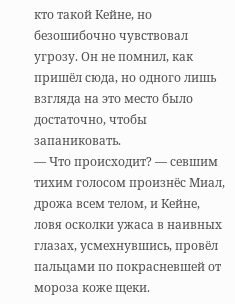кто такой Кейне, но безошибочно чувствовал угрозу. Он не помнил, как пришёл сюда, но одного лишь взгляда на это место было достаточно, чтобы запаниковать.
— Что происходит? — севшим тихим голосом произнёс Миал, дрожа всем телом, и Кейне, ловя осколки ужаса в наивных глазах, усмехнувшись, провёл пальцами по покрасневшей от мороза коже щеки.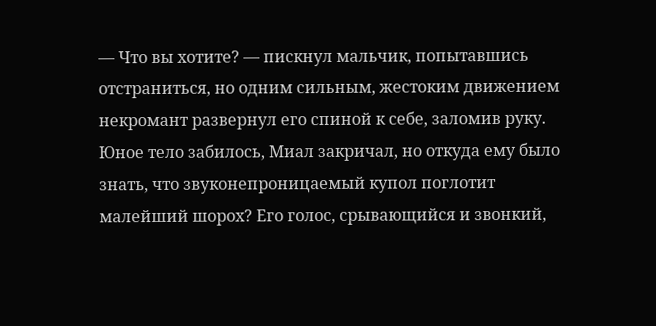— Что вы хотите? — пискнул мальчик, попытавшись отстраниться, но одним сильным, жестоким движением некромант развернул его спиной к себе, заломив руку.
Юное тело забилось, Миал закричал, но откуда ему было знать, что звуконепроницаемый купол поглотит малейший шорох? Его голос, срывающийся и звонкий,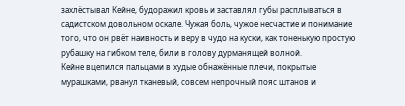захлёстывал Кейне, будоражил кровь и заставлял губы расплываться в садистском довольном оскале. Чужая боль, чужое несчастие и понимание того, что он рвёт наивность и веру в чудо на куски, как тоненькую простую рубашку на гибком теле, били в голову дурманящей волной.
Кейне вцепился пальцами в худые обнажённые плечи, покрытые мурашками, рванул тканевый, совсем непрочный пояс штанов и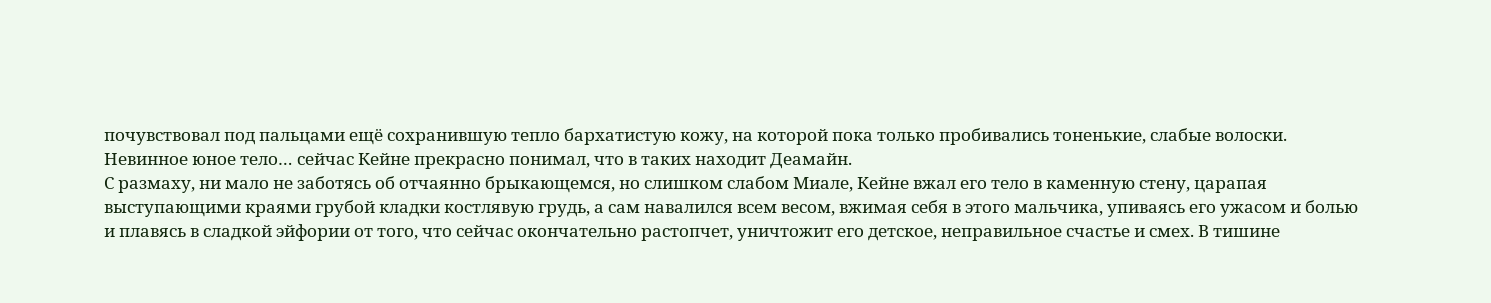почувствовал под пальцами ещё сохранившую тепло бархатистую кожу, на которой пока только пробивались тоненькие, слабые волоски. Невинное юное тело… сейчас Кейне прекрасно понимал, что в таких находит Деамайн.
С размаху, ни мало не заботясь об отчаянно брыкающемся, но слишком слабом Миале, Кейне вжал его тело в каменную стену, царапая выступающими краями грубой кладки костлявую грудь, а сам навалился всем весом, вжимая себя в этого мальчика, упиваясь его ужасом и болью и плавясь в сладкой эйфории от того, что сейчас окончательно растопчет, уничтожит его детское, неправильное счастье и смех. В тишине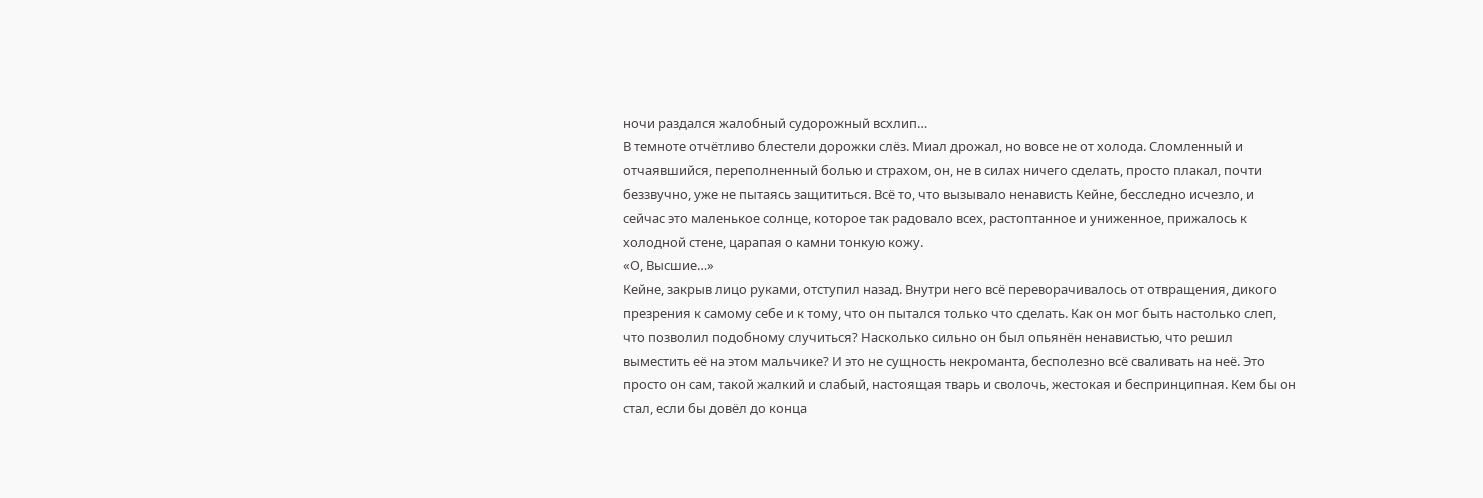ночи раздался жалобный судорожный всхлип…
В темноте отчётливо блестели дорожки слёз. Миал дрожал, но вовсе не от холода. Сломленный и отчаявшийся, переполненный болью и страхом, он, не в силах ничего сделать, просто плакал, почти беззвучно, уже не пытаясь защититься. Всё то, что вызывало ненависть Кейне, бесследно исчезло, и сейчас это маленькое солнце, которое так радовало всех, растоптанное и униженное, прижалось к холодной стене, царапая о камни тонкую кожу.
«О, Высшие…»
Кейне, закрыв лицо руками, отступил назад. Внутри него всё переворачивалось от отвращения, дикого презрения к самому себе и к тому, что он пытался только что сделать. Как он мог быть настолько слеп, что позволил подобному случиться? Насколько сильно он был опьянён ненавистью, что решил выместить её на этом мальчике? И это не сущность некроманта, бесполезно всё сваливать на неё. Это просто он сам, такой жалкий и слабый, настоящая тварь и сволочь, жестокая и беспринципная. Кем бы он стал, если бы довёл до конца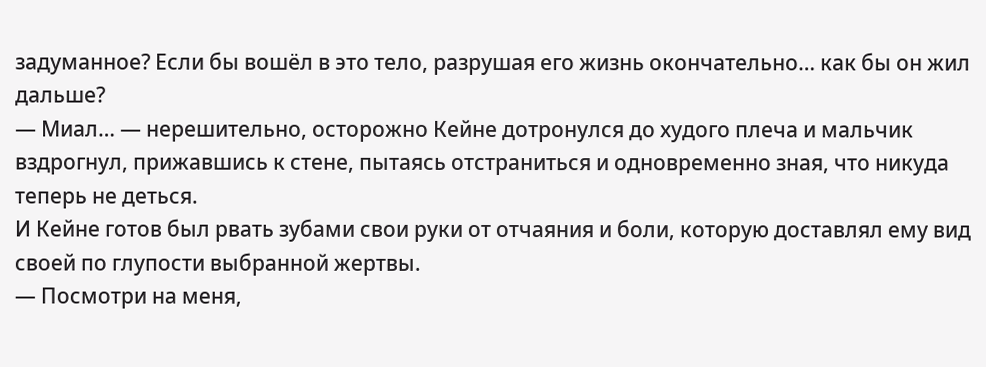задуманное? Если бы вошёл в это тело, разрушая его жизнь окончательно… как бы он жил дальше?
— Миал… — нерешительно, осторожно Кейне дотронулся до худого плеча и мальчик вздрогнул, прижавшись к стене, пытаясь отстраниться и одновременно зная, что никуда теперь не деться.
И Кейне готов был рвать зубами свои руки от отчаяния и боли, которую доставлял ему вид своей по глупости выбранной жертвы.
— Посмотри на меня,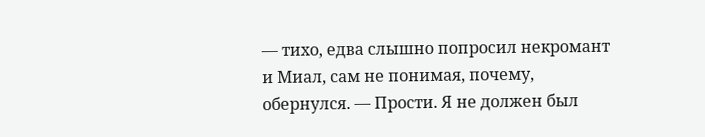— тихо, едва слышно попросил некромант и Миал, сам не понимая, почему, обернулся. — Прости. Я не должен был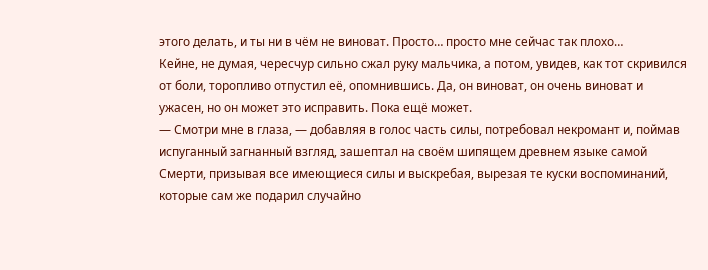этого делать, и ты ни в чём не виноват. Просто… просто мне сейчас так плохо…
Кейне, не думая, чересчур сильно сжал руку мальчика, а потом, увидев, как тот скривился от боли, торопливо отпустил её, опомнившись. Да, он виноват, он очень виноват и ужасен, но он может это исправить. Пока ещё может.
— Смотри мне в глаза, — добавляя в голос часть силы, потребовал некромант и, поймав испуганный загнанный взгляд, зашептал на своём шипящем древнем языке самой Смерти, призывая все имеющиеся силы и выскребая, вырезая те куски воспоминаний, которые сам же подарил случайно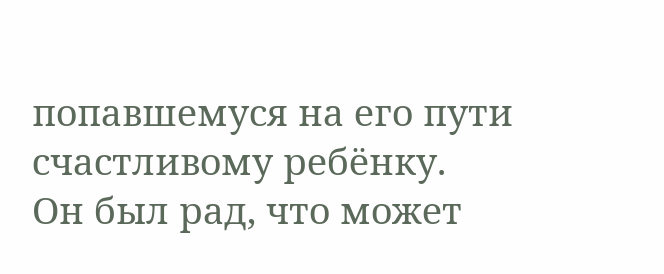попавшемуся на его пути счастливому ребёнку.
Он был рад, что может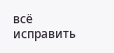всё исправить